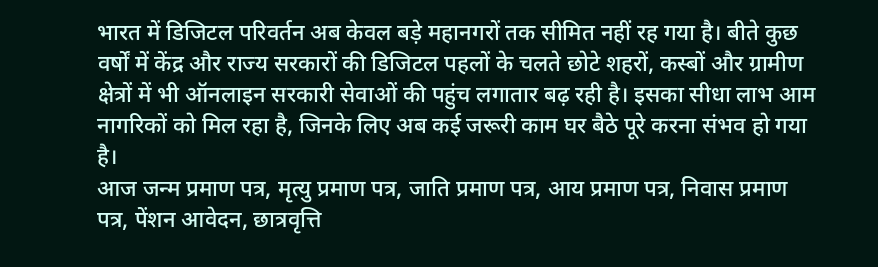भारत में डिजिटल परिवर्तन अब केवल बड़े महानगरों तक सीमित नहीं रह गया है। बीते कुछ वर्षों में केंद्र और राज्य सरकारों की डिजिटल पहलों के चलते छोटे शहरों, कस्बों और ग्रामीण क्षेत्रों में भी ऑनलाइन सरकारी सेवाओं की पहुंच लगातार बढ़ रही है। इसका सीधा लाभ आम नागरिकों को मिल रहा है, जिनके लिए अब कई जरूरी काम घर बैठे पूरे करना संभव हो गया है।
आज जन्म प्रमाण पत्र, मृत्यु प्रमाण पत्र, जाति प्रमाण पत्र, आय प्रमाण पत्र, निवास प्रमाण पत्र, पेंशन आवेदन, छात्रवृत्ति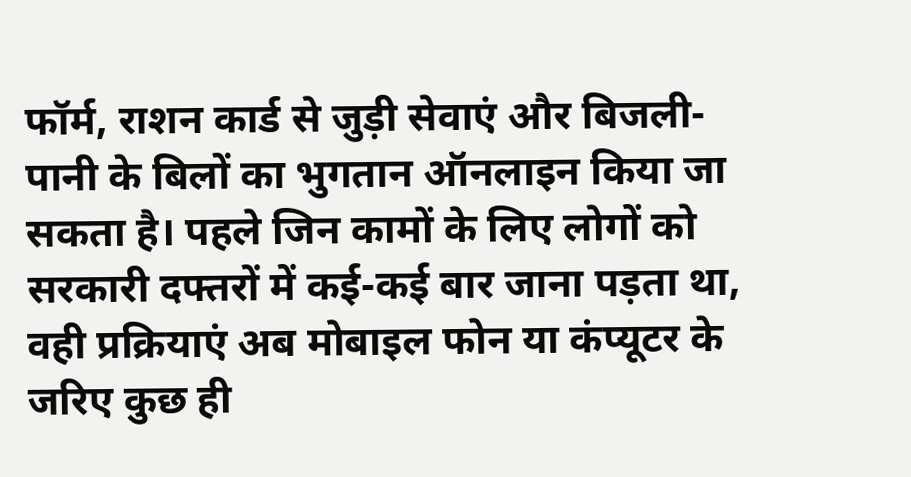फॉर्म, राशन कार्ड से जुड़ी सेवाएं और बिजली-पानी के बिलों का भुगतान ऑनलाइन किया जा सकता है। पहले जिन कामों के लिए लोगों को सरकारी दफ्तरों में कई-कई बार जाना पड़ता था, वही प्रक्रियाएं अब मोबाइल फोन या कंप्यूटर के जरिए कुछ ही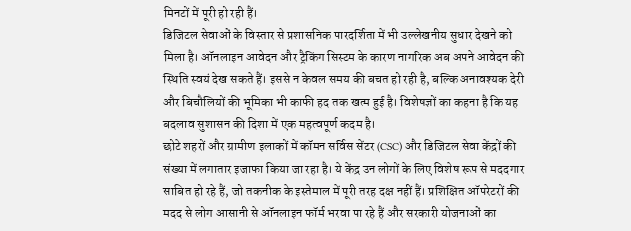मिनटों में पूरी हो रही हैं।
डिजिटल सेवाओं के विस्तार से प्रशासनिक पारदर्शिता में भी उल्लेखनीय सुधार देखने को मिला है। ऑनलाइन आवेदन और ट्रैकिंग सिस्टम के कारण नागरिक अब अपने आवेदन की स्थिति स्वयं देख सकते हैं। इससे न केवल समय की बचत हो रही है, बल्कि अनावश्यक देरी और बिचौलियों की भूमिका भी काफी हद तक खत्म हुई है। विशेषज्ञों का कहना है कि यह बदलाव सुशासन की दिशा में एक महत्वपूर्ण कदम है।
छोटे शहरों और ग्रामीण इलाकों में कॉमन सर्विस सेंटर (CSC) और डिजिटल सेवा केंद्रों की संख्या में लगातार इजाफा किया जा रहा है। ये केंद्र उन लोगों के लिए विशेष रूप से मददगार साबित हो रहे हैं, जो तकनीक के इस्तेमाल में पूरी तरह दक्ष नहीं हैं। प्रशिक्षित ऑपरेटरों की मदद से लोग आसानी से ऑनलाइन फॉर्म भरवा पा रहे हैं और सरकारी योजनाओं का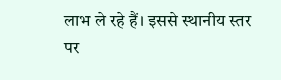लाभ ले रहे हैं। इससे स्थानीय स्तर पर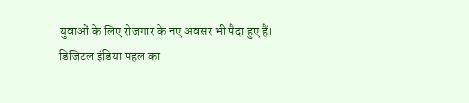युवाओं के लिए रोजगार के नए अवसर भी पैदा हुए हैं।
डिजिटल इंडिया पहल का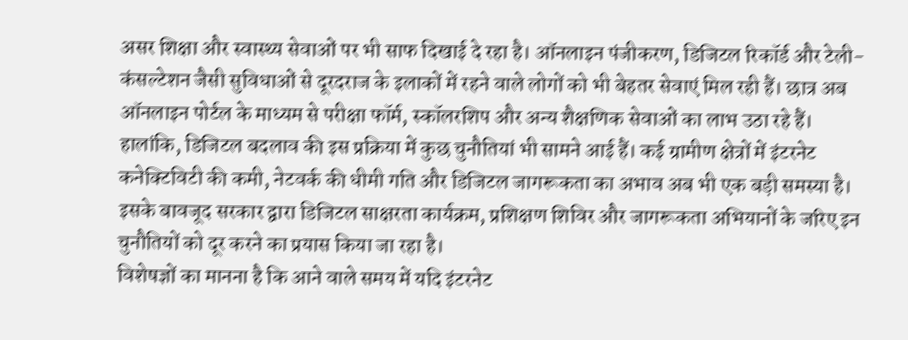असर शिक्षा और स्वास्थ्य सेवाओं पर भी साफ दिखाई दे रहा है। ऑनलाइन पंजीकरण, डिजिटल रिकॉर्ड और टेली-कंसल्टेशन जैसी सुविधाओं से दूरदराज के इलाकों में रहने वाले लोगों को भी बेहतर सेवाएं मिल रही हैं। छात्र अब ऑनलाइन पोर्टल के माध्यम से परीक्षा फॉर्म, स्कॉलरशिप और अन्य शैक्षणिक सेवाओं का लाभ उठा रहे हैं।
हालांकि, डिजिटल बदलाव की इस प्रक्रिया में कुछ चुनौतियां भी सामने आई हैं। कई ग्रामीण क्षेत्रों में इंटरनेट कनेक्टिविटी की कमी, नेटवर्क की धीमी गति और डिजिटल जागरूकता का अभाव अब भी एक बड़ी समस्या है। इसके बावजूद सरकार द्वारा डिजिटल साक्षरता कार्यक्रम, प्रशिक्षण शिविर और जागरूकता अभियानों के जरिए इन चुनौतियों को दूर करने का प्रयास किया जा रहा है।
विशेषज्ञों का मानना है कि आने वाले समय में यदि इंटरनेट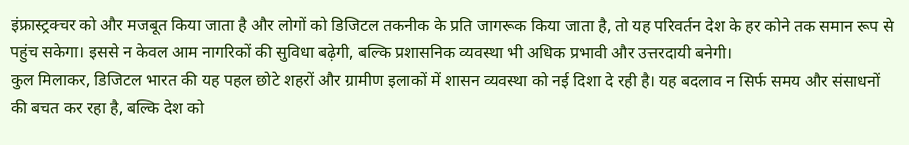इंफ्रास्ट्रक्चर को और मजबूत किया जाता है और लोगों को डिजिटल तकनीक के प्रति जागरूक किया जाता है, तो यह परिवर्तन देश के हर कोने तक समान रूप से पहुंच सकेगा। इससे न केवल आम नागरिकों की सुविधा बढ़ेगी, बल्कि प्रशासनिक व्यवस्था भी अधिक प्रभावी और उत्तरदायी बनेगी।
कुल मिलाकर, डिजिटल भारत की यह पहल छोटे शहरों और ग्रामीण इलाकों में शासन व्यवस्था को नई दिशा दे रही है। यह बदलाव न सिर्फ समय और संसाधनों की बचत कर रहा है, बल्कि देश को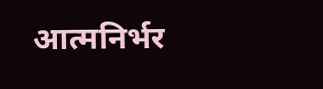आत्मनिर्भर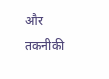और तकनीकी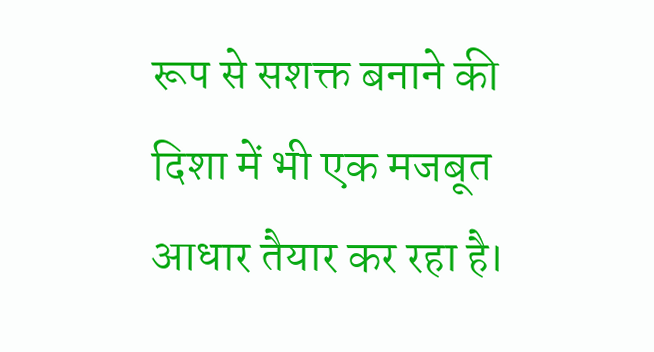रूप से सशक्त बनाने की दिशा में भी एक मजबूत आधार तैयार कर रहा है।